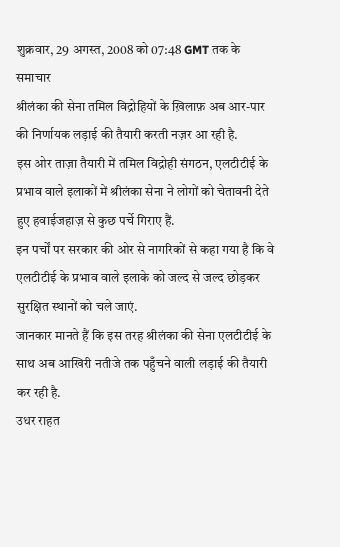शुक्रवार, 29 अगस्त, 2008 को 07:48 GMT तक के समाचार
श्रीलंका की सेना तमिल विद्रोहियों के ख़िलाफ़ अब आर-पार की निर्णायक लड़ाई की तैयारी करती नज़र आ रही है.
इस ओर ताज़ा तैयारी में तमिल विद्रोही संगठन, एलटीटीई के प्रभाव वाले इलाकों में श्रीलंका सेना ने लोगों को चेतावनी देते हुए हवाईजहाज़ से कुछ पर्चे गिराए हैं.
इन पर्चों पर सरकार की ओर से नागरिकों से कहा गया है कि वे एलटीटीई के प्रभाव वाले इलाके को जल्द से जल्द छोड़कर सुरक्षित स्थानों को चले जाएं.
जानकार मानते हैं कि इस तरह श्रीलंका की सेना एलटीटीई के साथ अब आखिरी नतीजे तक पहुँचने वाली लड़ाई की तैयारी कर रही है.
उधर राहत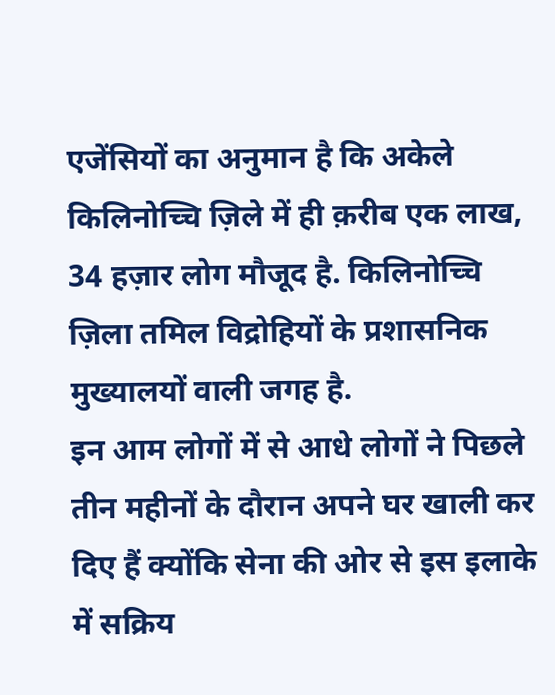एजेंसियों का अनुमान है कि अकेले किलिनोच्चि ज़िले में ही क़रीब एक लाख, 34 हज़ार लोग मौजूद है. किलिनोच्चि ज़िला तमिल विद्रोहियों के प्रशासनिक मुख्यालयों वाली जगह है.
इन आम लोगों में से आधे लोगों ने पिछले तीन महीनों के दौरान अपने घर खाली कर दिए हैं क्योंकि सेना की ओर से इस इलाके में सक्रिय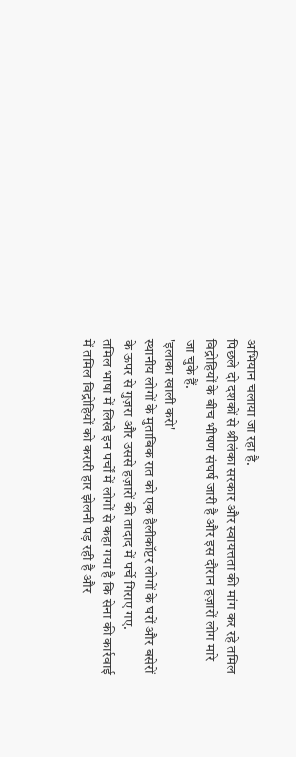अभियान चलाया जा रहा है.
पिछले दो दशकों से श्रीलंका सरकार और स्वायत्तता की मांग कर रहे तमिल विद्रोहियों के बीच भीषण संघर्ष जारी है और इस दौरान हज़ारों लोग मारे जा चुके हैं.
'इलाका खाली करो'
स्थानीय लोगों के मुताबिक रात को एक हैलीकॉप्टर लोगों के घरों और बसेरों के ऊपर से गुज़रा और उससे हज़ारों की तादाद में पर्चे गिराए गए.
तमिल भाषा में लिखे इन पर्चों में लोगों से कहा गया है कि सेना की कार्रवाई में तमिल विद्रोहियों को करारी हार झेलनी पड़ रही है और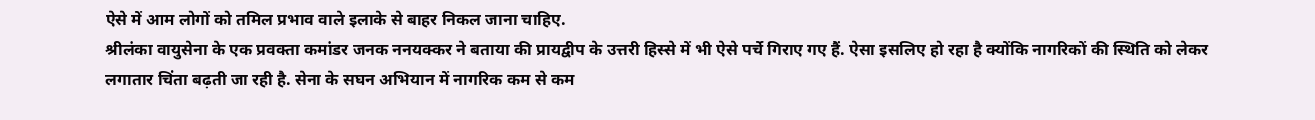ऐसे में आम लोगों को तमिल प्रभाव वाले इलाके से बाहर निकल जाना चाहिए.
श्रीलंका वायुसेना के एक प्रवक्ता कमांडर जनक ननयक्कर ने बताया की प्रायद्वीप के उत्तरी हिस्से में भी ऐसे पर्चे गिराए गए हैं. ऐसा इसलिए हो रहा है क्योंकि नागरिकों की स्थिति को लेकर लगातार चिंता बढ़ती जा रही है. सेना के सघन अभियान में नागरिक कम से कम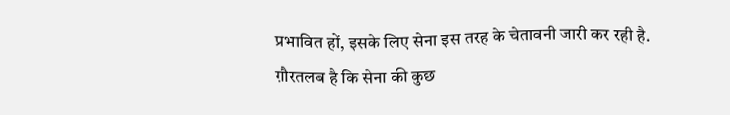प्रभावित हों, इसके लिए सेना इस तरह के चेतावनी जारी कर रही है.
ग़ौरतलब है कि सेना की कुछ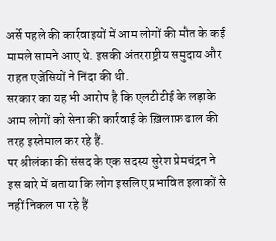अर्से पहले की कार्रवाइयों में आम लोगों की मौत के कई मामले सामने आए थे. इसकी अंतरराष्ट्रीय समुदाय और राहत एजेंसियों ने निंदा की थी.
सरकार का यह भी आरोप है कि एलटीटीई के लड़ाके आम लोगों को सेना की कार्रवाई के ख़िलाफ़ ढाल की तरह इस्तेमाल कर रहे हैं.
पर श्रीलंका की संसद के एक सदस्य सुरेश प्रेमचंद्रन ने इस बारे में बताया कि लोग इसलिए प्रभावित इलाकों से नहीं निकल पा रहे हैं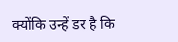क्योंकि उन्हें डर है कि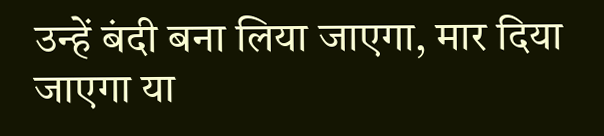उन्हें बंदी बना लिया जाएगा, मार दिया जाएगा या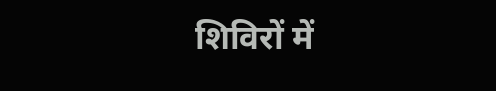शिविरों में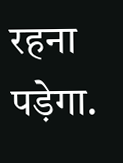रहना पड़ेगा.